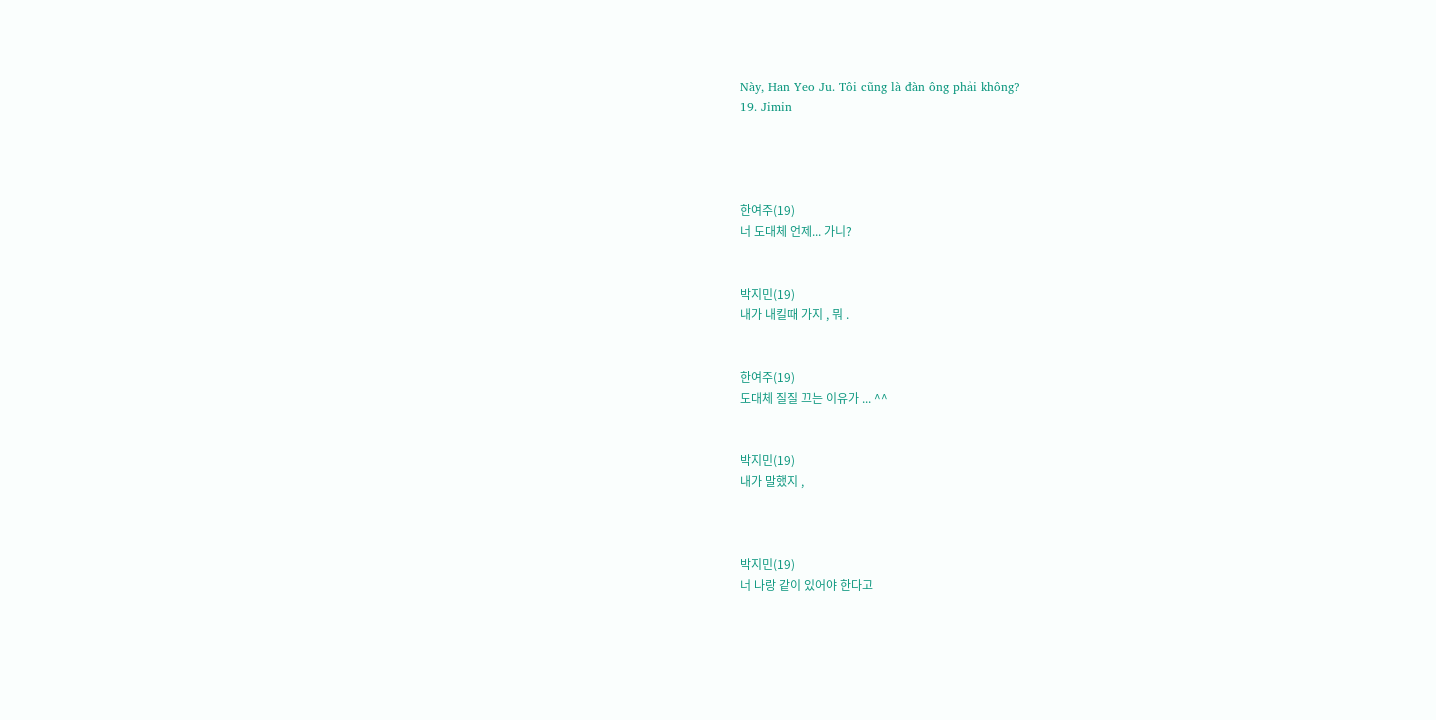Này, Han Yeo Ju. Tôi cũng là đàn ông phải không?
19. Jimin




한여주(19)
너 도대체 언제... 가니?


박지민(19)
내가 내킬때 가지 , 뭐 .


한여주(19)
도대체 질질 끄는 이유가 ... ^^


박지민(19)
내가 말했지 ,



박지민(19)
너 나랑 같이 있어야 한다고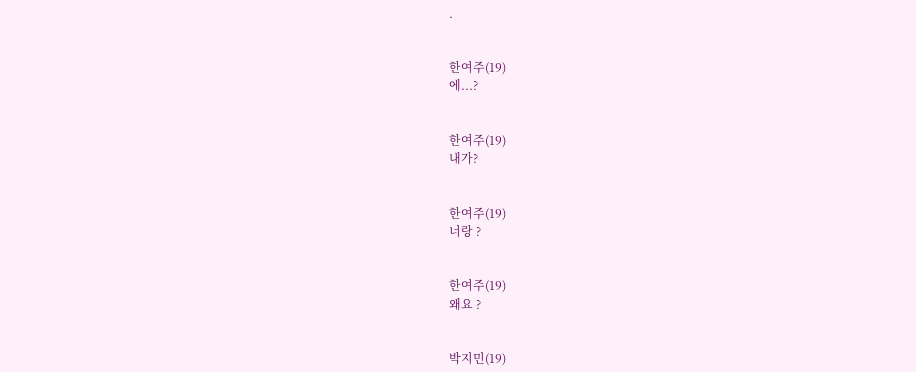.


한여주(19)
에...?


한여주(19)
내가?


한여주(19)
너랑 ?


한여주(19)
왜요 ?


박지민(19)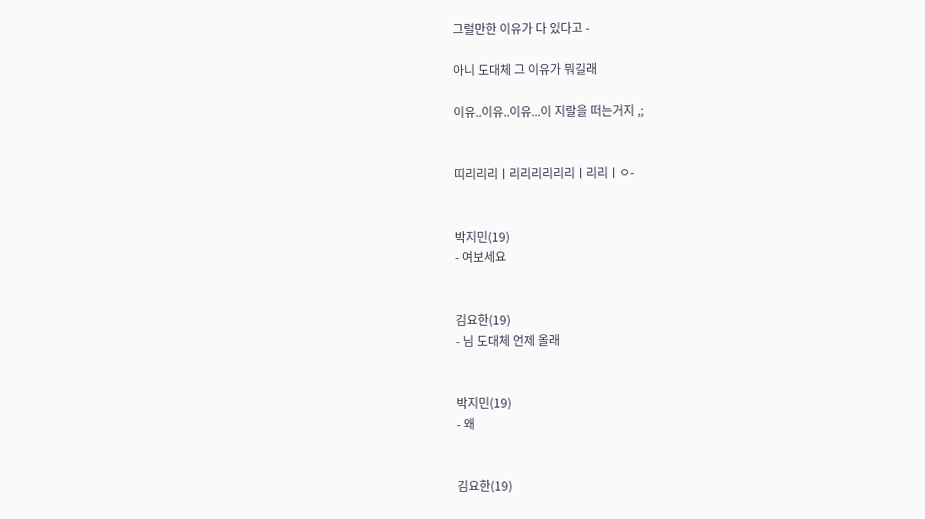그럴만한 이유가 다 있다고 -

아니 도대체 그 이유가 뭐길래

이유..이유..이유...이 지랄을 떠는거지 ,;


띠리리리ㅣ리리리리리리ㅣ리리ㅣㅇ-


박지민(19)
- 여보세요


김요한(19)
- 님 도대체 언제 올래


박지민(19)
- 왜


김요한(19)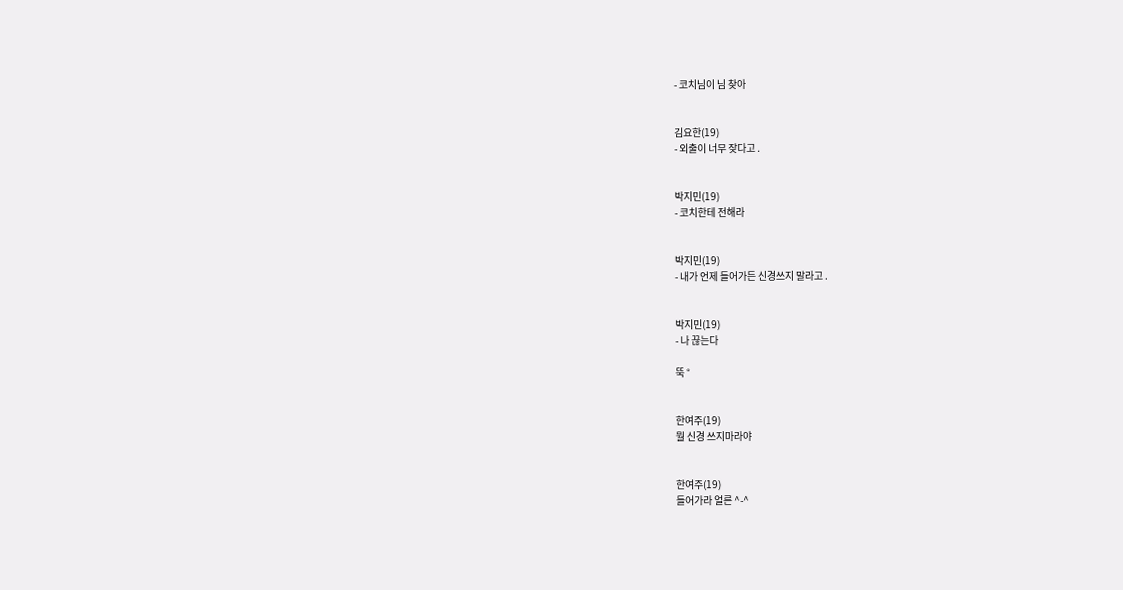- 코치님이 님 찾아


김요한(19)
- 외출이 너무 잦다고 .


박지민(19)
- 코치한테 전해라


박지민(19)
- 내가 언제 들어가든 신경쓰지 말라고 .


박지민(19)
- 나 끊는다

뚝 °


한여주(19)
뭘 신경 쓰지마라야


한여주(19)
들어가라 얼른 ^-^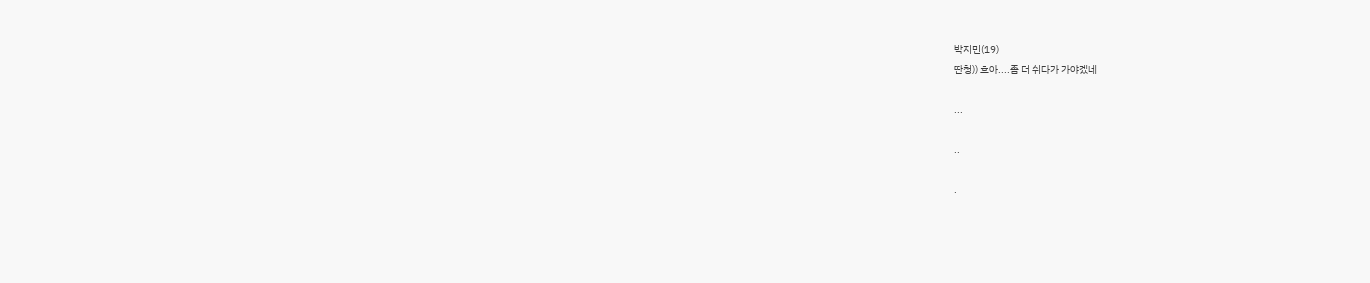박지민(19)
딴청)) 흐아....좀 더 쉬다가 가야겠네

...

..

.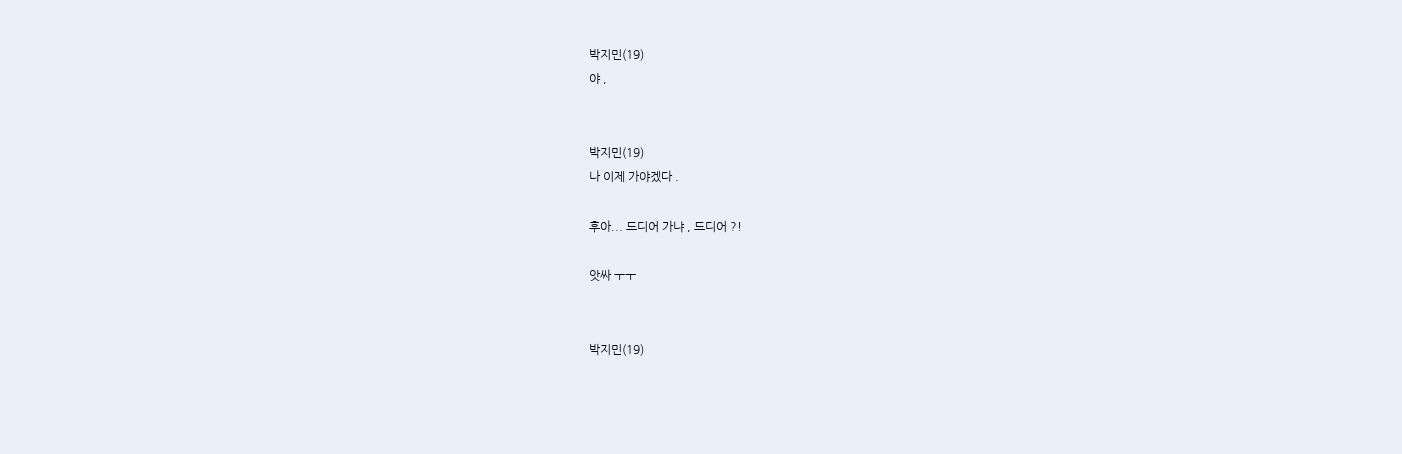박지민(19)
야 ,


박지민(19)
나 이제 가야겠다 .

후아... 드디어 가냐 , 드디어 ?!

앗싸 ㅜㅜ


박지민(19)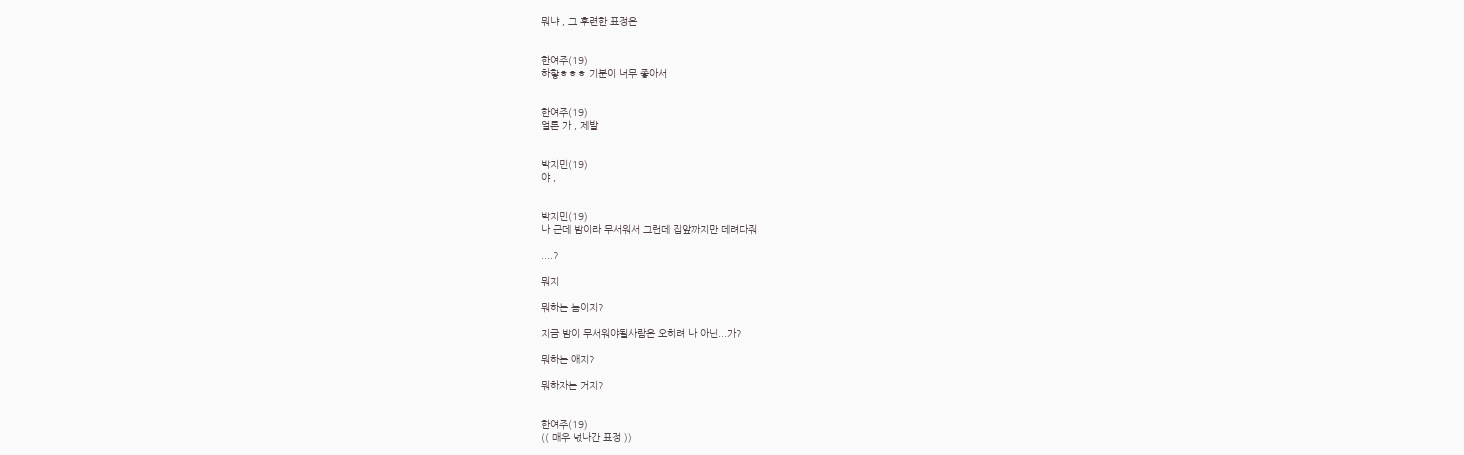뭐냐 , 그 후련한 표정은


한여주(19)
하핳ㅎㅎㅎ 기분이 너무 좋아서


한여주(19)
얼른 가 , 제발


박지민(19)
야 ,


박지민(19)
나 근데 밤이라 무서워서 그런데 집앞까지만 데려다줘

....?

뭐지

뭐하는 놈이지?

지금 밤이 무서워야될사람은 오히려 나 아닌...가?

뭐하는 애지?

뭐하자는 거지?


한여주(19)
(( 매우 넋나간 표정 ))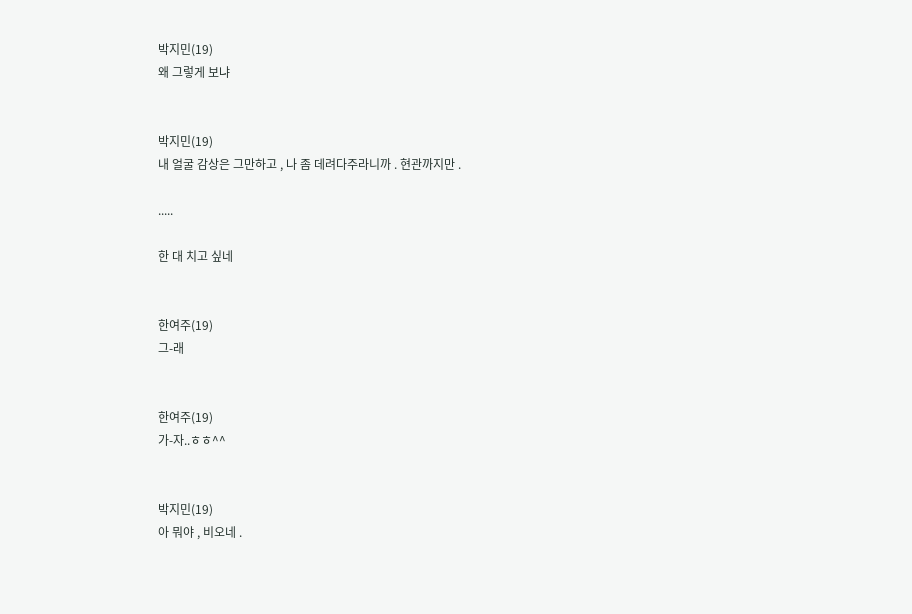박지민(19)
왜 그렇게 보냐


박지민(19)
내 얼굴 감상은 그만하고 , 나 좀 데려다주라니까 . 현관까지만 .

.....

한 대 치고 싶네


한여주(19)
그-래


한여주(19)
가-자..ㅎㅎ^^


박지민(19)
아 뭐야 , 비오네 .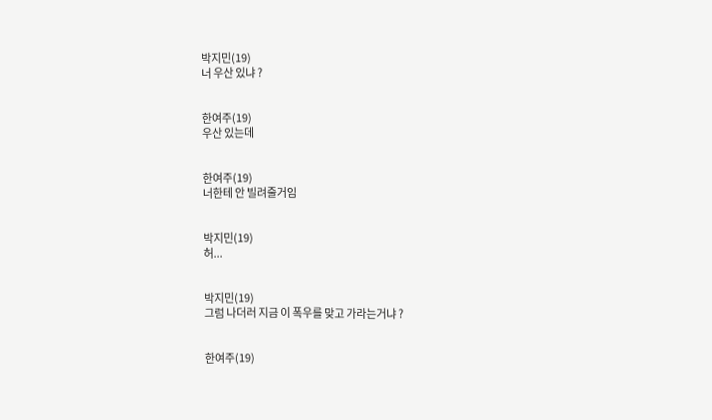박지민(19)
너 우산 있냐 ?


한여주(19)
우산 있는데


한여주(19)
너한테 안 빌려줄거임


박지민(19)
허...


박지민(19)
그럼 나더러 지금 이 폭우를 맞고 가라는거냐 ?


한여주(19)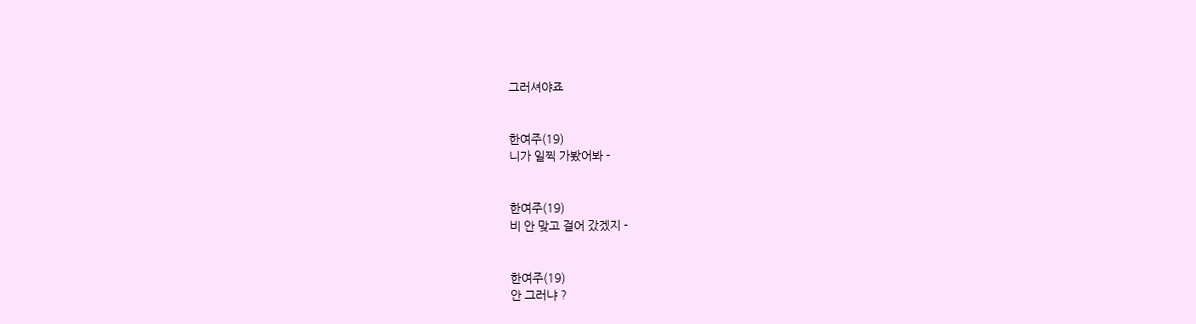그러셔야죠


한여주(19)
니가 일찍 가봤어봐 -


한여주(19)
비 안 맞고 걸어 갔겠지 -


한여주(19)
안 그러냐 ?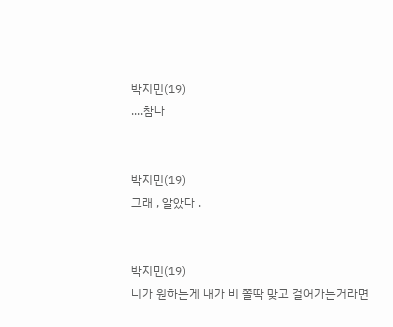박지민(19)
....참나


박지민(19)
그래 , 알았다 .


박지민(19)
니가 원하는게 내가 비 쫄딱 맞고 걸어가는거라면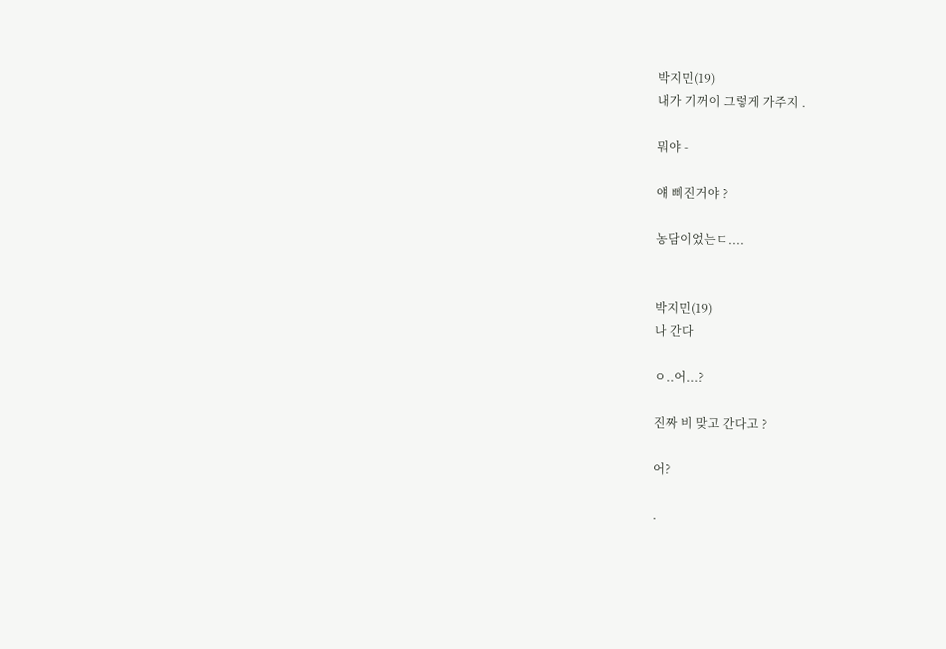박지민(19)
내가 기꺼이 그렇게 가주지 .

뭐야 -

얘 삐진거야 ?

농담이었는ㄷ....


박지민(19)
나 간다

ㅇ..어...?

진짜 비 맞고 간다고 ?

어?

.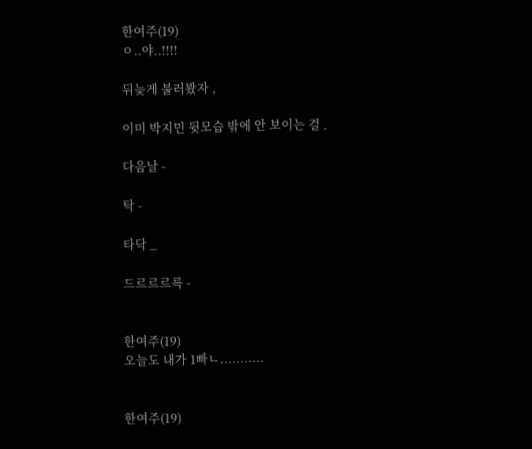한여주(19)
ㅇ..야..!!!!

뒤늦게 불러봤자 ,

이미 박지민 뒷모습 밖에 안 보이는 걸 .

다음날 -

탁 -

타닥 _

드르르르륵 -


한여주(19)
오늘도 내가 1빠ㄴ...........


한여주(19)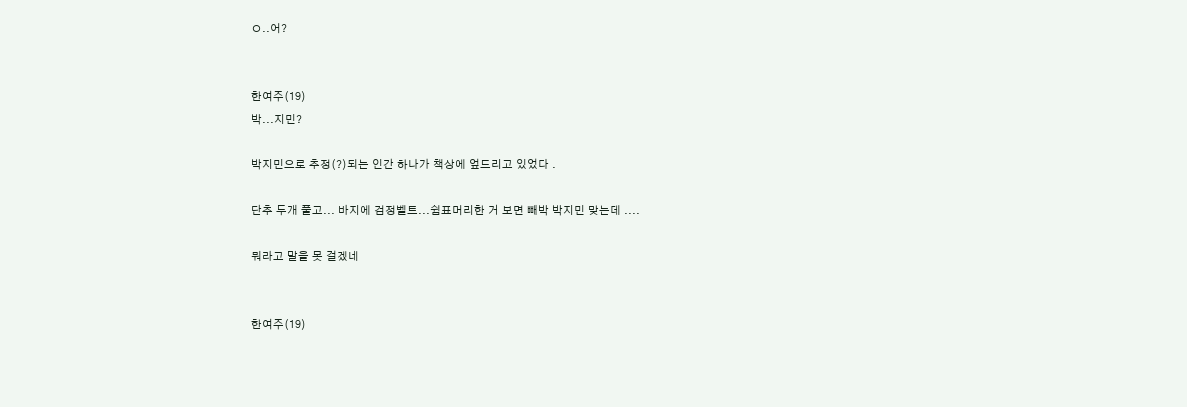ㅇ..어?


한여주(19)
박...지민?

박지민으로 추정(?)되는 인간 하나가 책상에 엎드리고 있었다 .

단추 두개 풀고... 바지에 검정벨트...쉼표머리한 거 보면 빼박 박지민 맞는데 ....

뭐라고 말을 못 걸겠네


한여주(19)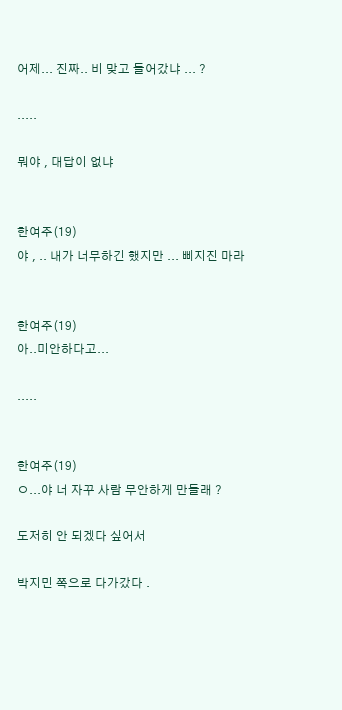어제... 진짜.. 비 맞고 들어갔냐 ... ?

.....

뭐야 , 대답이 없냐


한여주(19)
야 , .. 내가 너무하긴 했지만 ... 삐지진 마라


한여주(19)
아..미안하다고...

.....


한여주(19)
ㅇ...야 너 자꾸 사람 무안하게 만들래 ?

도저히 안 되겠다 싶어서

박지민 쪽으로 다가갔다 .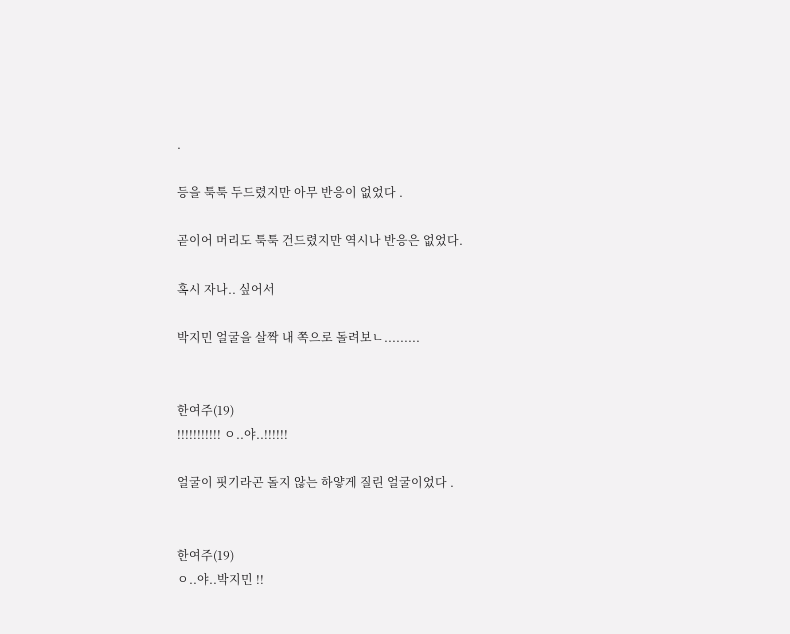.

등을 툭툭 두드렸지만 아무 반응이 없었다 .

곧이어 머리도 툭툭 건드렸지만 역시나 반응은 없었다.

혹시 자나.. 싶어서

박지민 얼굴을 살짝 내 쪽으로 돌려보ㄴ.........


한여주(19)
!!!!!!!!!!! ㅇ..야..!!!!!!

얼굴이 핏기라곤 돌지 않는 하얗게 질린 얼굴이었다 .


한여주(19)
ㅇ..야..박지민 !!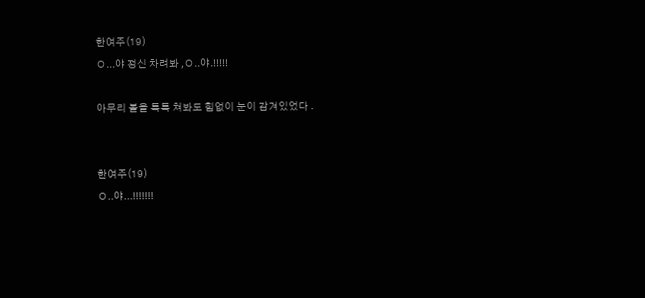한여주(19)
ㅇ...야 정신 차려봐 ,ㅇ..야.!!!!!

아무리 볼을 툭툭 쳐봐도 힘없이 눈이 감겨있었다 .


한여주(19)
ㅇ..야...!!!!!!!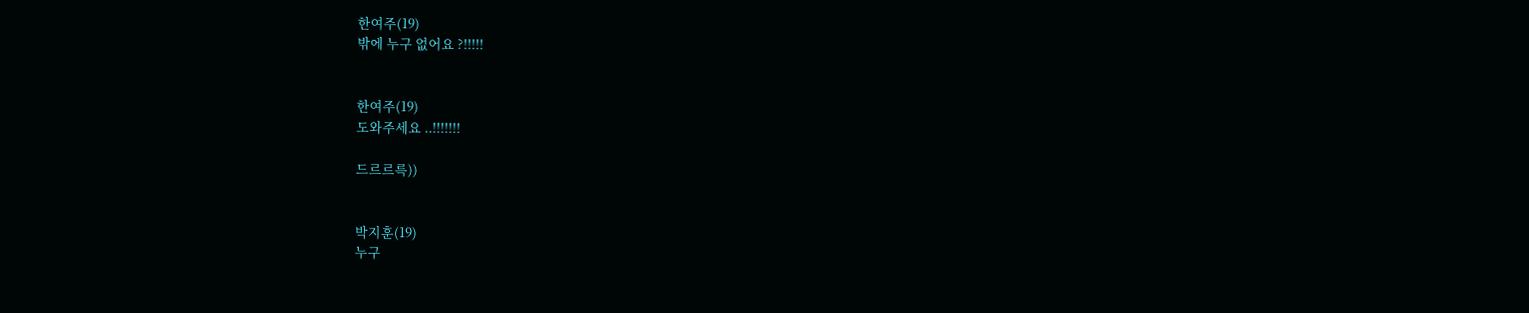한여주(19)
밖에 누구 없어요 ?!!!!!


한여주(19)
도와주세요 ..!!!!!!!

드르르륵))


박지훈(19)
누구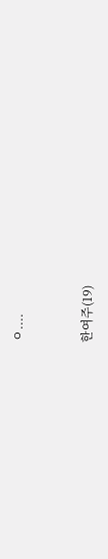ㅇ....


한여주(19)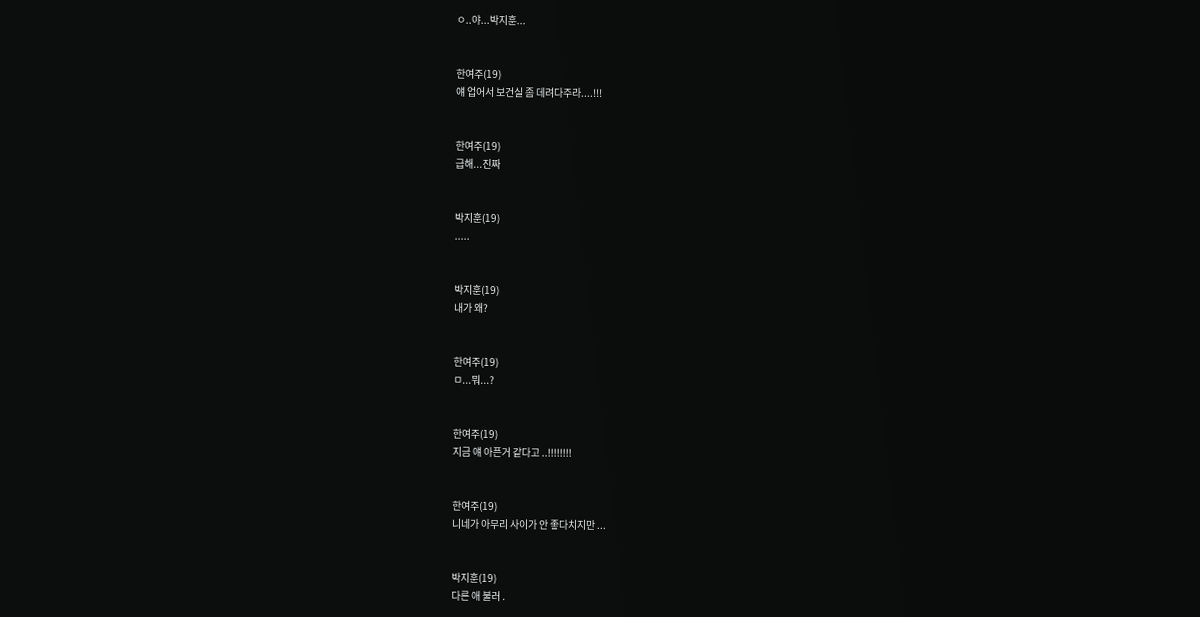ㅇ..야...박지훈...


한여주(19)
얘 업어서 보건실 좀 데려다주라....!!!


한여주(19)
급해...진짜


박지훈(19)
.....


박지훈(19)
내가 왜?


한여주(19)
ㅁ...뭐...?


한여주(19)
지금 얘 아픈거 같다고 ..!!!!!!!!


한여주(19)
니네가 아무리 사이가 안 좋다치지만 ...


박지훈(19)
다른 애 불러 .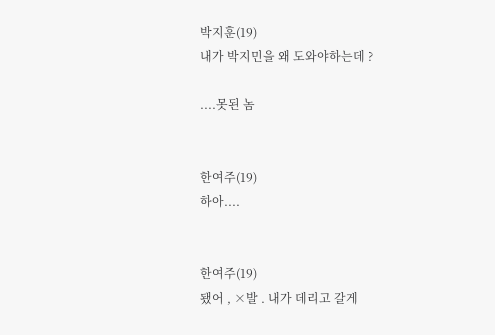박지훈(19)
내가 박지민을 왜 도와야하는데 ?

....못된 놈


한여주(19)
하아....


한여주(19)
됐어 , ×발 . 내가 데리고 갈게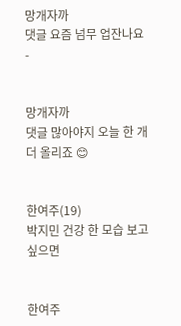망개자까
댓글 요즘 넘무 업잔나요 -


망개자까
댓글 많아야지 오늘 한 개 더 올리죠 😊


한여주(19)
박지민 건강 한 모습 보고싶으면


한여주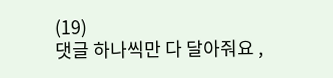(19)
댓글 하나씩만 다 달아줘요 ,